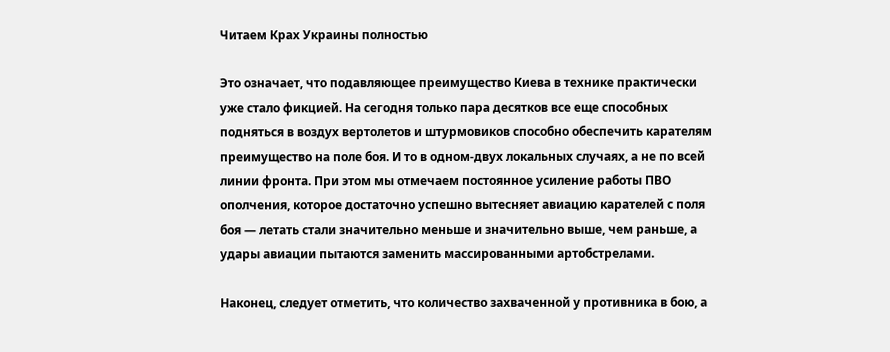Читаем Крах Украины полностью

Это означает, что подавляющее преимущество Киева в технике практически уже стало фикцией. На сегодня только пара десятков все еще способных подняться в воздух вертолетов и штурмовиков способно обеспечить карателям преимущество на поле боя. И то в одном-двух локальных случаях, а не по всей линии фронта. При этом мы отмечаем постоянное усиление работы ПВО ополчения, которое достаточно успешно вытесняет авиацию карателей с поля боя — летать стали значительно меньше и значительно выше, чем раньше, а удары авиации пытаются заменить массированными артобстрелами.

Наконец, следует отметить, что количество захваченной у противника в бою, а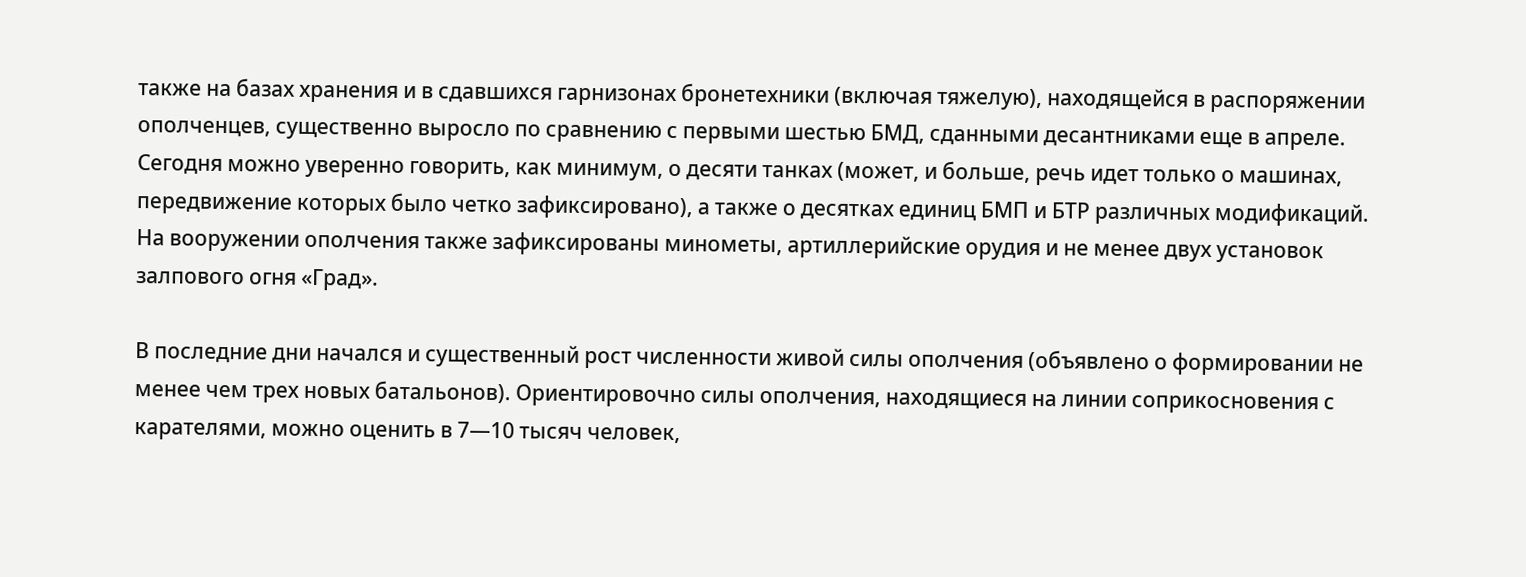также на базах хранения и в сдавшихся гарнизонах бронетехники (включая тяжелую), находящейся в распоряжении ополченцев, существенно выросло по сравнению с первыми шестью БМД, сданными десантниками еще в апреле. Сегодня можно уверенно говорить, как минимум, о десяти танках (может, и больше, речь идет только о машинах, передвижение которых было четко зафиксировано), а также о десятках единиц БМП и БТР различных модификаций. На вооружении ополчения также зафиксированы минометы, артиллерийские орудия и не менее двух установок залпового огня «Град».

В последние дни начался и существенный рост численности живой силы ополчения (объявлено о формировании не менее чем трех новых батальонов). Ориентировочно силы ополчения, находящиеся на линии соприкосновения с карателями, можно оценить в 7—10 тысяч человек,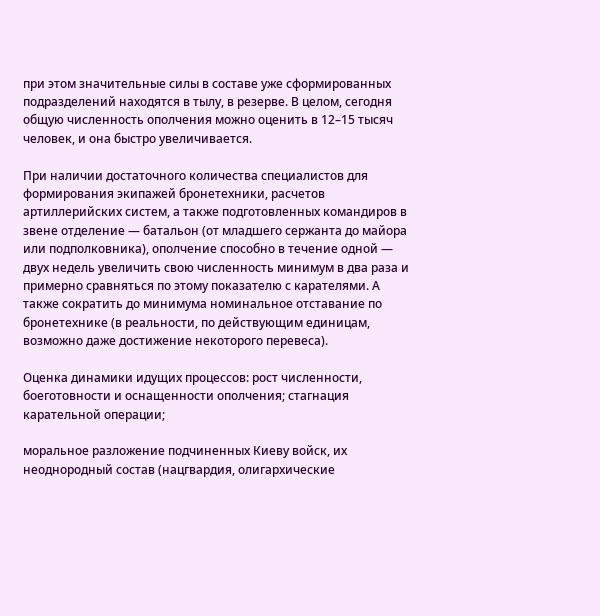при этом значительные силы в составе уже сформированных подразделений находятся в тылу, в резерве. В целом, сегодня общую численность ополчения можно оценить в 12–15 тысяч человек, и она быстро увеличивается.

При наличии достаточного количества специалистов для формирования экипажей бронетехники, расчетов артиллерийских систем, а также подготовленных командиров в звене отделение — батальон (от младшего сержанта до майора или подполковника), ополчение способно в течение одной — двух недель увеличить свою численность минимум в два раза и примерно сравняться по этому показателю с карателями. А также сократить до минимума номинальное отставание по бронетехнике (в реальности, по действующим единицам, возможно даже достижение некоторого перевеса).

Оценка динамики идущих процессов: рост численности, боеготовности и оснащенности ополчения; стагнация карательной операции;

моральное разложение подчиненных Киеву войск, их неоднородный состав (нацгвардия, олигархические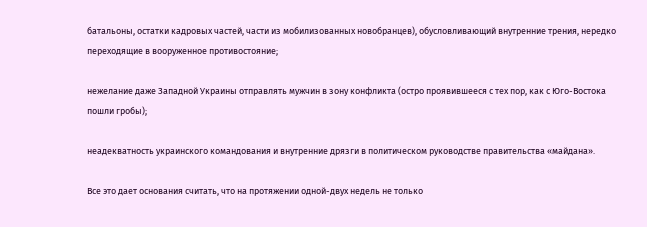батальоны, остатки кадровых частей, части из мобилизованных новобранцев), обусловливающий внутренние трения, нередко переходящие в вооруженное противостояние;

нежелание даже Западной Украины отправлять мужчин в зону конфликта (остро проявившееся с тех пор, как с Юго-Востока пошли гробы);

неадекватность украинского командования и внутренние дрязги в политическом руководстве правительства «майдана».

Все это дает основания считать, что на протяжении одной-двух недель не только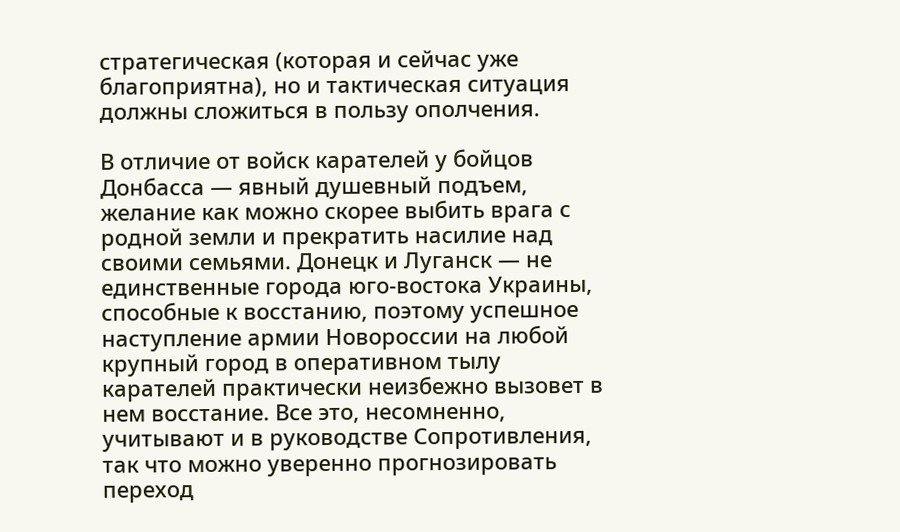стратегическая (которая и сейчас уже благоприятна), но и тактическая ситуация должны сложиться в пользу ополчения.

В отличие от войск карателей у бойцов Донбасса — явный душевный подъем, желание как можно скорее выбить врага с родной земли и прекратить насилие над своими семьями. Донецк и Луганск — не единственные города юго-востока Украины, способные к восстанию, поэтому успешное наступление армии Новороссии на любой крупный город в оперативном тылу карателей практически неизбежно вызовет в нем восстание. Все это, несомненно, учитывают и в руководстве Сопротивления, так что можно уверенно прогнозировать переход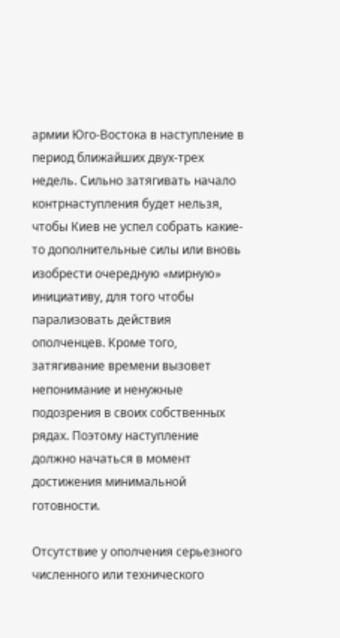армии Юго-Востока в наступление в период ближайших двух-трех недель. Сильно затягивать начало контрнаступления будет нельзя, чтобы Киев не успел собрать какие-то дополнительные силы или вновь изобрести очередную «мирную» инициативу, для того чтобы парализовать действия ополченцев. Кроме того, затягивание времени вызовет непонимание и ненужные подозрения в своих собственных рядах. Поэтому наступление должно начаться в момент достижения минимальной готовности.

Отсутствие у ополчения серьезного численного или технического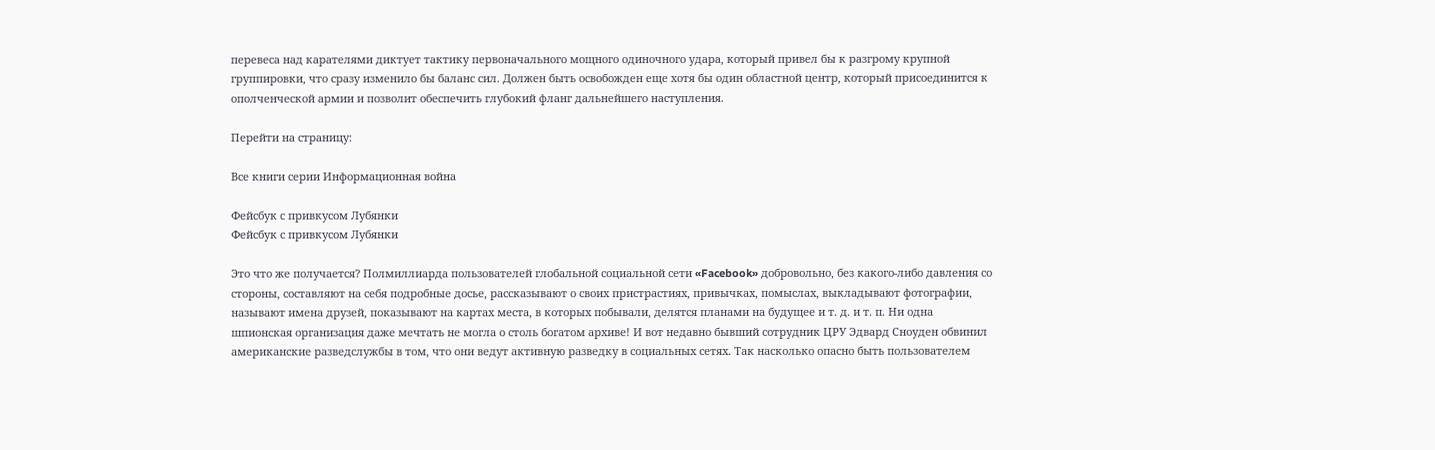перевеса над карателями диктует тактику первоначального мощного одиночного удара, который привел бы к разгрому крупной группировки, что сразу изменило бы баланс сил. Должен быть освобожден еще хотя бы один областной центр, который присоединится к ополченческой армии и позволит обеспечить глубокий фланг дальнейшего наступления.

Перейти на страницу:

Все книги серии Информационная война

Фейсбук с привкусом Лубянки
Фейсбук с привкусом Лубянки

Это что же получается? Полмиллиарда пользователей глобальной социальной сети «Facebook» добровольно, без какого-либо давления со стороны, составляют на себя подробные досье, рассказывают о своих пристрастиях, привычках, помыслах, выкладывают фотографии, называют имена друзей, показывают на картах места, в которых побывали, делятся планами на будущее и т. д. и т. п. Ни одна шпионская организация даже мечтать не могла о столь богатом архиве! И вот недавно бывший сотрудник ЦРУ Эдвард Сноуден обвинил американские разведслужбы в том, что они ведут активную разведку в социальных сетях. Так насколько опасно быть пользователем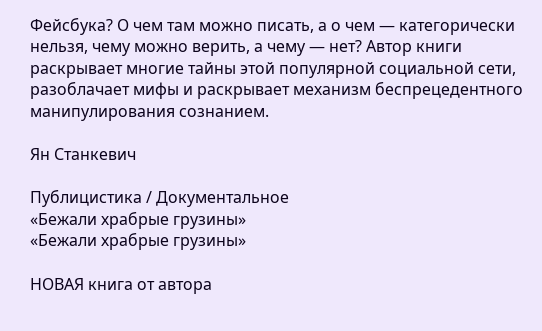Фейсбука? О чем там можно писать, а о чем — категорически нельзя, чему можно верить, а чему — нет? Автор книги раскрывает многие тайны этой популярной социальной сети, разоблачает мифы и раскрывает механизм беспрецедентного манипулирования сознанием.

Ян Станкевич

Публицистика / Документальное
«Бежали храбрые грузины»
«Бежали храбрые грузины»

НОВАЯ книга от автора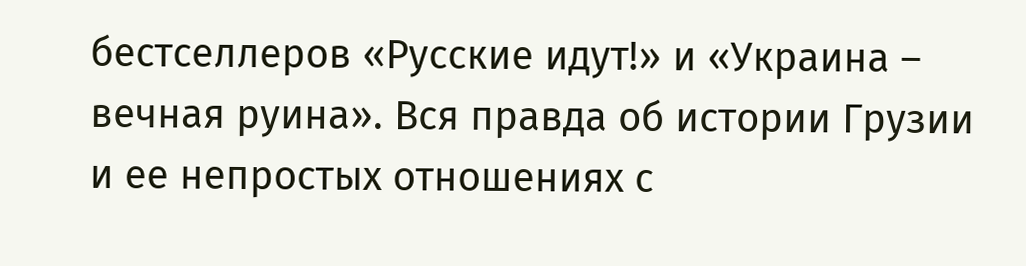бестселлеров «Русские идут!» и «Украина – вечная руина». Вся правда об истории Грузии и ее непростых отношениях с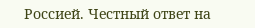Россией. Честный ответ на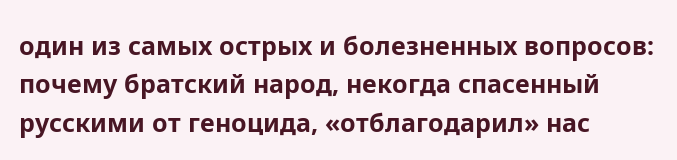один из самых острых и болезненных вопросов: почему братский народ, некогда спасенный русскими от геноцида, «отблагодарил» нас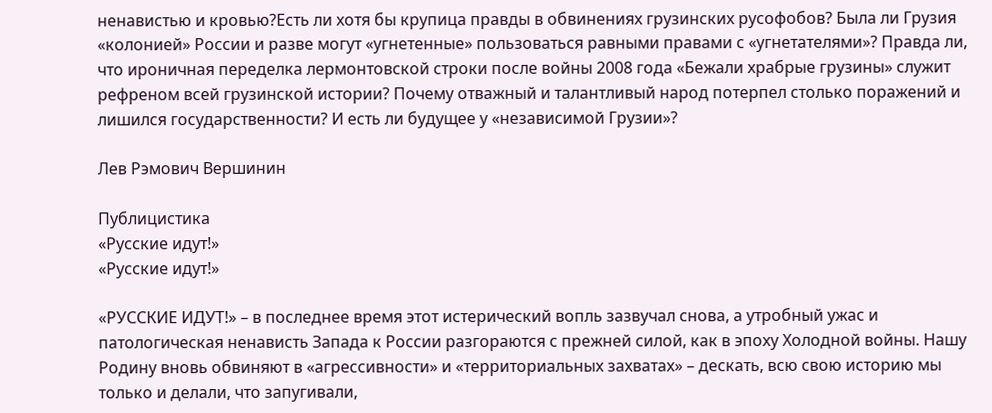ненавистью и кровью?Есть ли хотя бы крупица правды в обвинениях грузинских русофобов? Была ли Грузия «колонией» России и разве могут «угнетенные» пользоваться равными правами с «угнетателями»? Правда ли, что ироничная переделка лермонтовской строки после войны 2008 года «Бежали храбрые грузины» служит рефреном всей грузинской истории? Почему отважный и талантливый народ потерпел столько поражений и лишился государственности? И есть ли будущее у «независимой Грузии»?

Лев Рэмович Вершинин

Публицистика
«Русские идут!»
«Русские идут!»

«РУССКИЕ ИДУТ!» – в последнее время этот истерический вопль зазвучал снова, а утробный ужас и патологическая ненависть Запада к России разгораются с прежней силой, как в эпоху Холодной войны. Нашу Родину вновь обвиняют в «агрессивности» и «территориальных захватах» – дескать, всю свою историю мы только и делали, что запугивали,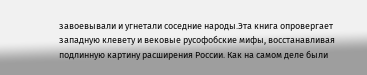завоевывали и угнетали соседние народы.Эта книга опровергает западную клевету и вековые русофобские мифы, восстанавливая подлинную картину расширения России. Как на самом деле были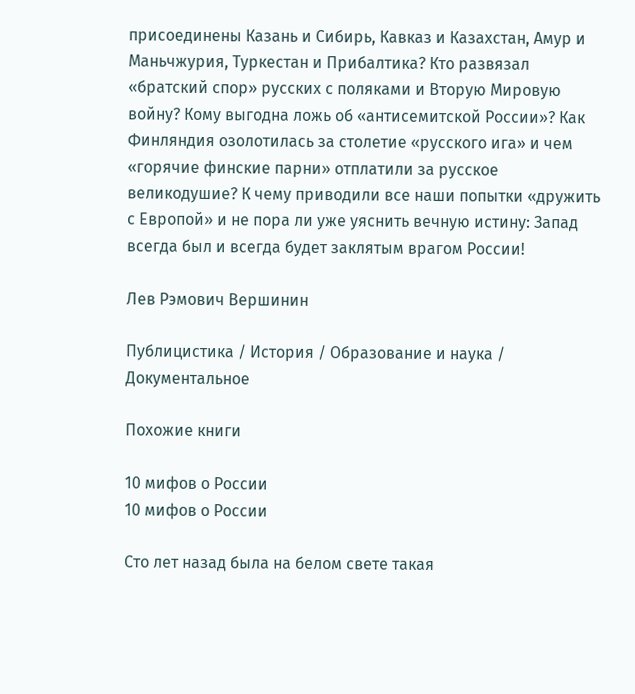присоединены Казань и Сибирь, Кавказ и Казахстан, Амур и Маньчжурия, Туркестан и Прибалтика? Кто развязал «братский спор» русских с поляками и Вторую Мировую войну? Кому выгодна ложь об «антисемитской России»? Как Финляндия озолотилась за столетие «русского ига» и чем «горячие финские парни» отплатили за русское великодушие? К чему приводили все наши попытки «дружить с Европой» и не пора ли уже уяснить вечную истину: Запад всегда был и всегда будет заклятым врагом России!

Лев Рэмович Вершинин

Публицистика / История / Образование и наука / Документальное

Похожие книги

10 мифов о России
10 мифов о России

Сто лет назад была на белом свете такая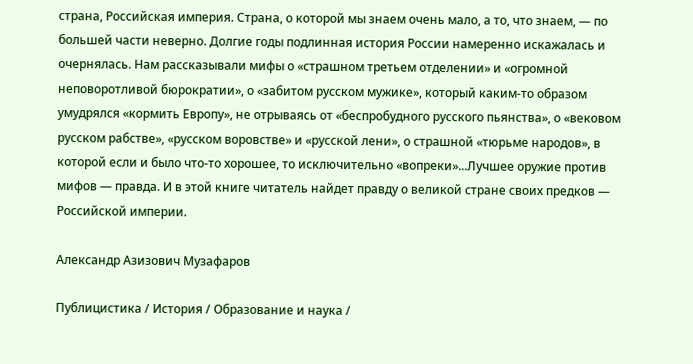страна, Российская империя. Страна, о которой мы знаем очень мало, а то, что знаем, — по большей части неверно. Долгие годы подлинная история России намеренно искажалась и очернялась. Нам рассказывали мифы о «страшном третьем отделении» и «огромной неповоротливой бюрократии», о «забитом русском мужике», который каким-то образом умудрялся «кормить Европу», не отрываясь от «беспробудного русского пьянства», о «вековом русском рабстве», «русском воровстве» и «русской лени», о страшной «тюрьме народов», в которой если и было что-то хорошее, то исключительно «вопреки»...Лучшее оружие против мифов — правда. И в этой книге читатель найдет правду о великой стране своих предков — Российской империи.

Александр Азизович Музафаров

Публицистика / История / Образование и наука /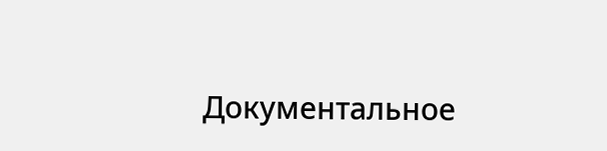Документальное